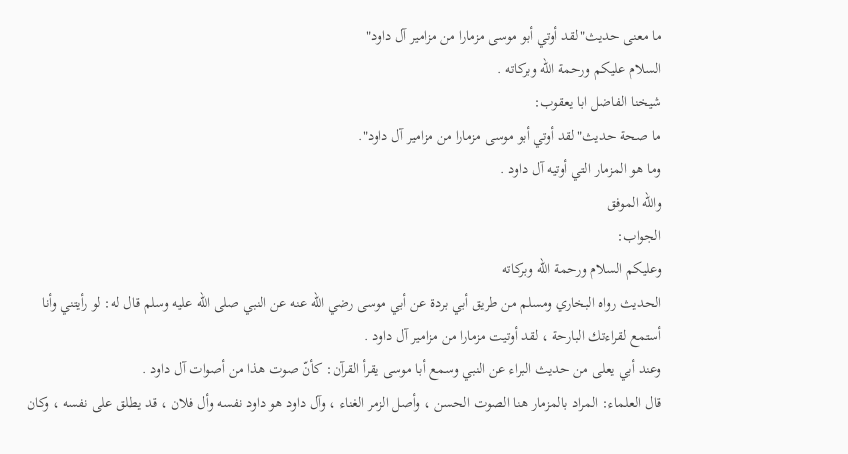ما معنى حديث"لقد أوتي أبو موسى مزمارا من مزامير آل داود"
السلام عليكم ورحمة الله وبركاته .
شيخنا الفاضل ابا يعقوب:
ما صحة حديث"لقد أوتي أبو موسى مزمارا من مزامير آل داود".
وما هو المزمار التي أوتيه آل داود .
والله الموفق
الجواب:
وعليكم السلام ورحمة الله وبركاته
الحديث رواه البخاري ومسلم من طريق أبي بردة عن أبي موسى رضي الله عنه عن النبي صلى الله عليه وسلم قال له: لو رأيتني وأنا أستمع لقراءتك البارحة ، لقد أوتيت مزمارا من مزامير آل داود .
وعند أبي يعلى من حديث البراء عن النبي وسمع أبا موسى يقرأ القرآن: كأنّ صوت هذا من أصوات آل داود .
قال العلماء: المراد بالمزمار هنا الصوت الحسن ، وأصل الزمر الغناء ، وآل داود هو داود نفسه وأل فلان ، قد يطلق على نفسه ، وكان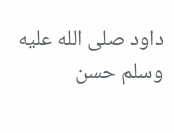داود صلى الله عليه وسلم حسن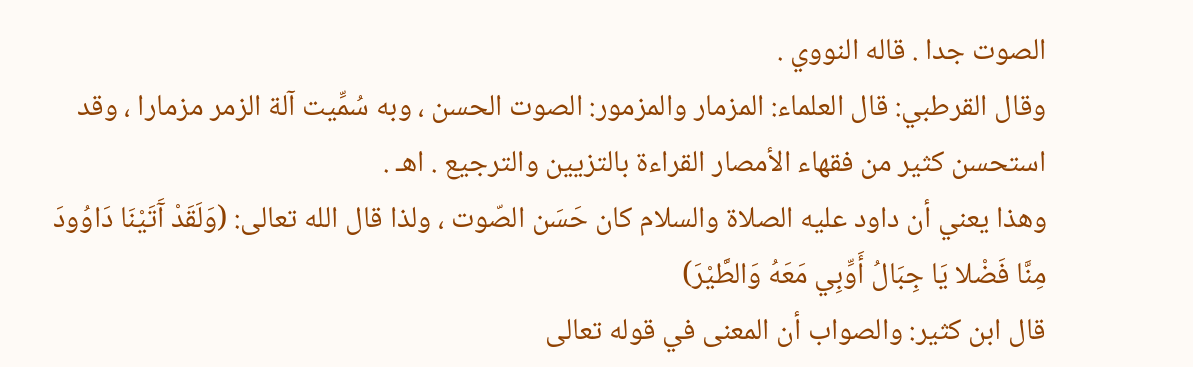الصوت جدا . قاله النووي .
وقال القرطبي: قال العلماء: المزمار والمزمور: الصوت الحسن ، وبه سُمِّيت آلة الزمر مزمارا ، وقد استحسن كثير من فقهاء الأمصار القراءة بالتزيين والترجيع . اهـ .
وهذا يعني أن داود عليه الصلاة والسلام كان حَسَن الصّوت ، ولذا قال الله تعالى: (وَلَقَدْ آَتَيْنَا دَاوُودَ مِنَّا فَضْلا يَا جِبَالُ أَوِّبِي مَعَهُ وَالطَّيْرَ)
قال ابن كثير: والصواب أن المعنى في قوله تعالى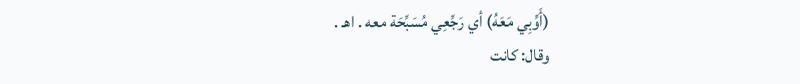(أَوِّبِي مَعَهُ) أي رَجِّعِي مُسَبِّحَة معه . اهـ .
وقال: كانت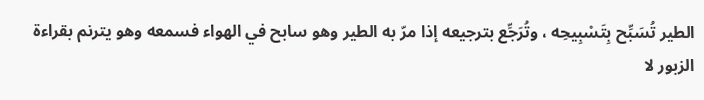الطير تُسَبِّح بِتَسْبِيحِه ، وتُرَجِّع بترجيعه إذا مرّ به الطير وهو سابح في الهواء فسمعه وهو يترنم بقراءة الزبور لا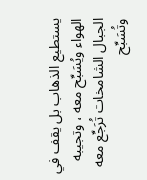يستطيع الذهاب بل يقف في الهواء ويُسَبِّح معه ، وتجيبه الجبال الشامخات تُرَجِّع معه وتُسَبِّح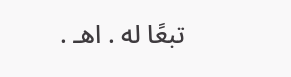تبعًا له . اهـ .